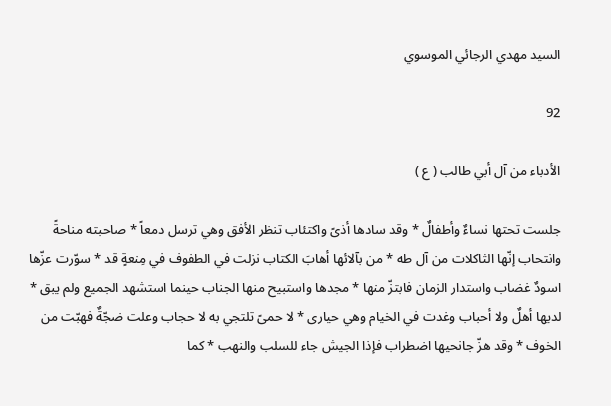السيد مهدي الرجائي الموسوي

92

الأدباء من آل أبي طالب ( ع )

جلست تحتها نساءٌ وأطفالٌ * وقد سادها أذىً واكتئاب تنظر الأفق وهي ترسل دمعاً * صاحبته مناحةً وانتحاب إنّها الثاكلات من آل طه * من بآلائها أهابَ الكتاب نزلت في الطفوف في مِنعةٍ قد * سوّرت عزّها اسودٌ غضاب واستدار الزمان فابتزّ منها * مجدها واستبيح منها الجناب حينما استشهد الجميع ولم يبق * لديها أهلٌ ولا أحباب وغدت في الخيام وهي حيارى * لا حمىً تلتجي به لا حجاب وعلت ضجّةٌ فهبّت من الخوف * وقد هزّ جانحيها اضطراب فإذا الجيش جاء للسلب والنهب * كما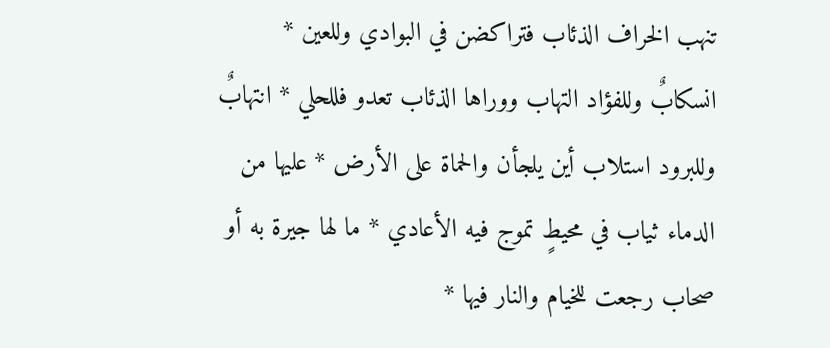تنهب الخراف الذئاب فتراكضن في البوادي وللعين * انسكابٌ وللفؤاد التهاب ووراها الذئاب تعدو فللحلي * انتهابٌ وللبرود استلاب أين يلجأن والحماة على الأرض * عليها من الدماء ثياب في محيطٍ تموج فيه الأعادي * ما لها جيرة به أو صحاب رجعت للخيام والنار فيها *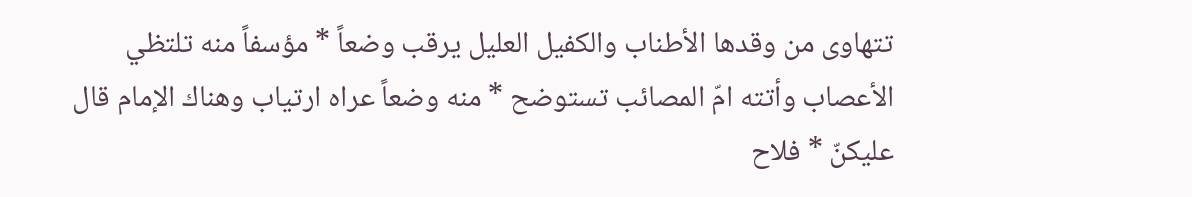تتهاوى من وقدها الأطناب والكفيل العليل يرقب وضعاً * مؤسفاً منه تلتظي الأعصاب وأتته امّ المصائب تستوضح * منه وضعاً عراه ارتياب وهناك الإمام قال عليكنّ * فلاح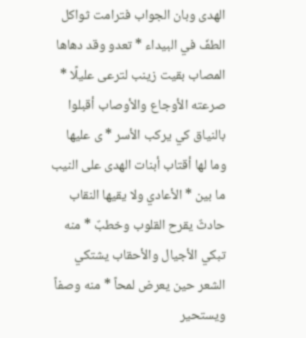الهدى وبان الجواب فترامت ثواكل الطفّ في البيداء * تعدو وقد دهاها المصاب بقيت زينب لترعى عليلًا * صرعته الأوجاع والأوصاب أقبلوا بالنياق كي يركب الأسر * ى عليها وما لها أقتاب أبنات الهدى على النيب ما بين * الأعادي ولا يقيها النقاب حادثٌ يقرح القلوب وخطبٌ * منه تبكي الأجيال والأحقاب يشتكي الشعر حين يعرض لمحاً * منه وصفاً ويستحير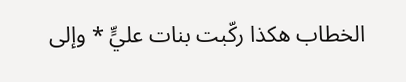الخطاب هكذا ركّبت بنات عليٍّ * وإلى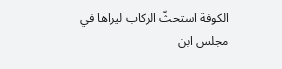الكوفة استحثّ الركاب ليراها في مجلس ابن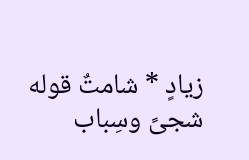زيادٍ * شامتٌ قوله شجىً وسِباب